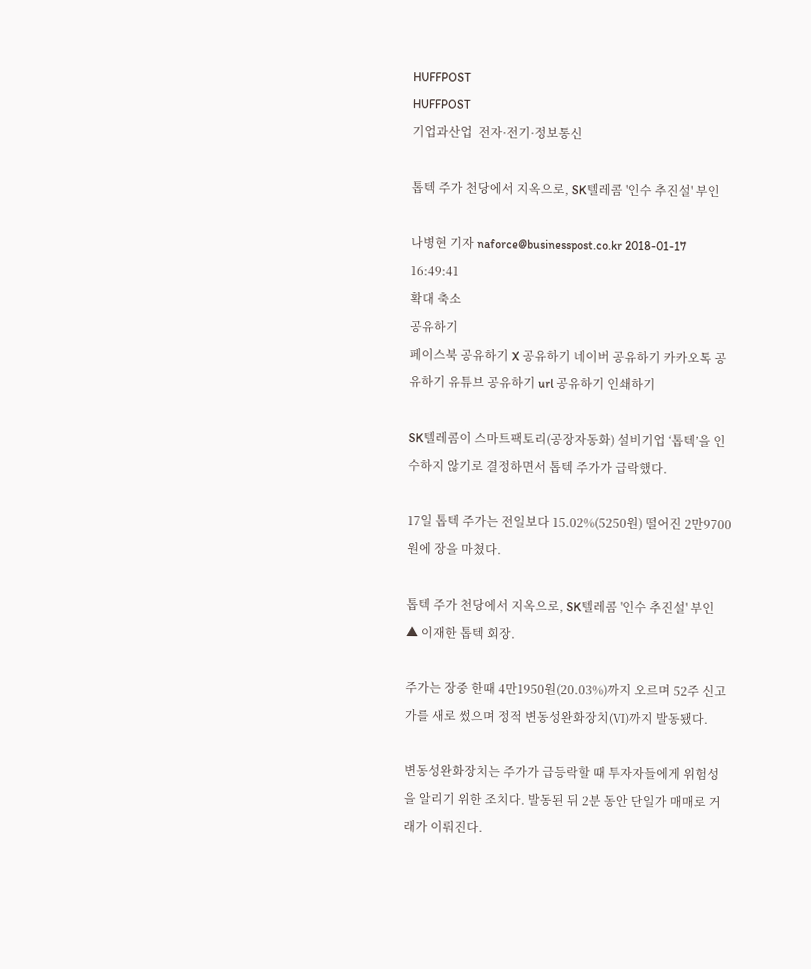HUFFPOST
HUFFPOST
기업과산업  전자·전기·정보통신

톱텍 주가 천당에서 지옥으로, SK텔레콤 '인수 추진설' 부인

나병현 기자 naforce@businesspost.co.kr 2018-01-17 16:49:41
확대 축소
공유하기
페이스북 공유하기 X 공유하기 네이버 공유하기 카카오톡 공유하기 유튜브 공유하기 url 공유하기 인쇄하기

SK텔레콤이 스마트팩토리(공장자동화) 설비기업 ‘톱텍’을 인수하지 않기로 결정하면서 톱텍 주가가 급락했다.

17일 톱텍 주가는 전일보다 15.02%(5250원) 떨어진 2만9700원에 장을 마쳤다.

톱텍 주가 천당에서 지옥으로, SK텔레콤 '인수 추진설' 부인
▲ 이재한 톱텍 회장.

주가는 장중 한때 4만1950원(20.03%)까지 오르며 52주 신고가를 새로 썼으며 정적 변동성완화장치(Ⅵ)까지 발동됐다.

변동성완화장치는 주가가 급등락할 때 투자자들에게 위험성을 알리기 위한 조치다. 발동된 뒤 2분 동안 단일가 매매로 거래가 이뤄진다.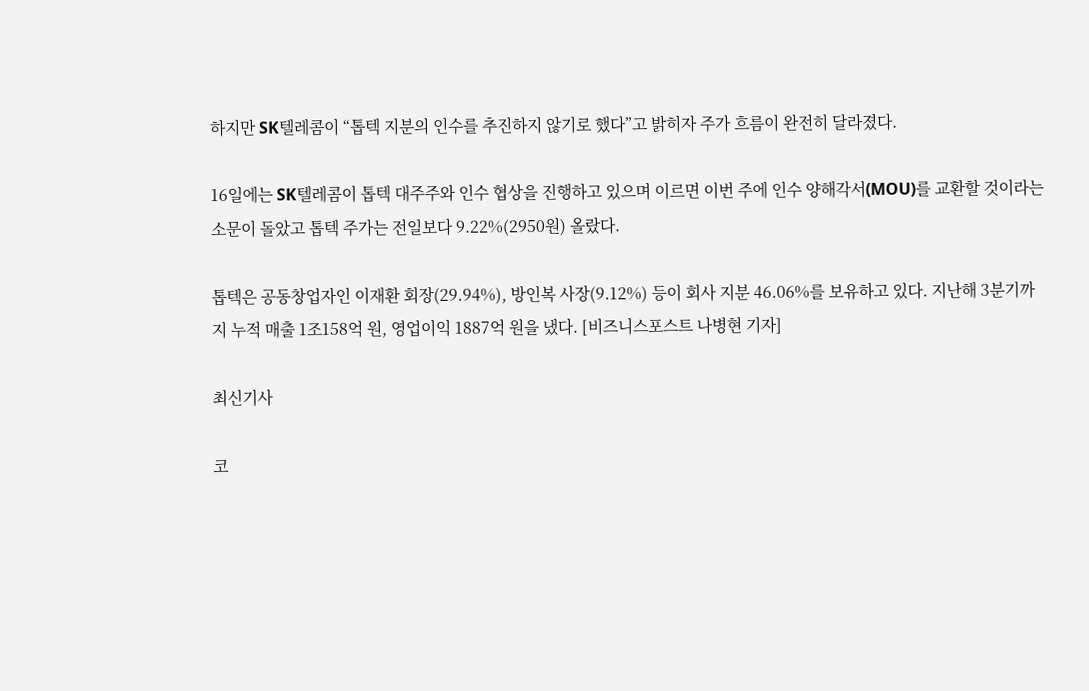하지만 SK텔레콤이 “톱텍 지분의 인수를 추진하지 않기로 했다”고 밝히자 주가 흐름이 완전히 달라졌다.

16일에는 SK텔레콤이 톱텍 대주주와 인수 협상을 진행하고 있으며 이르면 이번 주에 인수 양해각서(MOU)를 교환할 것이라는 소문이 돌았고 톱텍 주가는 전일보다 9.22%(2950원) 올랐다.

톱텍은 공동창업자인 이재환 회장(29.94%), 방인복 사장(9.12%) 등이 회사 지분 46.06%를 보유하고 있다. 지난해 3분기까지 누적 매출 1조158억 원, 영업이익 1887억 원을 냈다. [비즈니스포스트 나병현 기자]

최신기사

코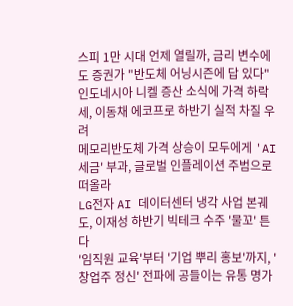스피 1만 시대 언제 열릴까, 금리 변수에도 증권가 "반도체 어닝시즌에 답 있다"
인도네시아 니켈 증산 소식에 가격 하락세, 이동채 에코프로 하반기 실적 차질 우려
메모리반도체 가격 상승이 모두에게 'AI 세금' 부과, 글로벌 인플레이션 주범으로 떠올라
LG전자 AI 데이터센터 냉각 사업 본궤도, 이재성 하반기 빅테크 수주 '물꼬' 튼다
'임직원 교육'부터 '기업 뿌리 홍보'까지, '창업주 정신' 전파에 공들이는 유통 명가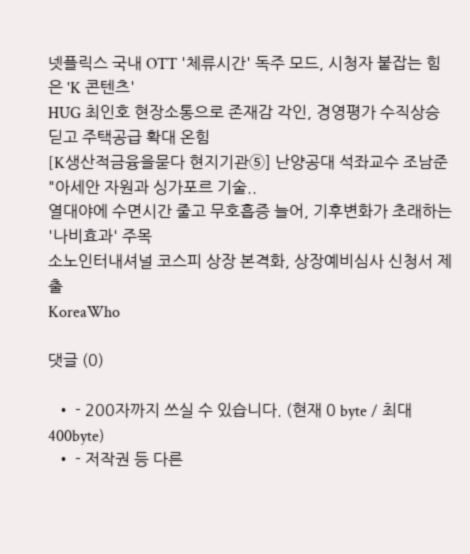넷플릭스 국내 OTT '체류시간' 독주 모드, 시청자 붙잡는 힘은 'K 콘텐츠'
HUG 최인호 현장소통으로 존재감 각인, 경영평가 수직상승 딛고 주택공급 확대 온힘
[K생산적금융을묻다 현지기관⑤] 난양공대 석좌교수 조남준 "아세안 자원과 싱가포르 기술..
열대야에 수면시간 줄고 무호흡증 늘어, 기후변화가 초래하는 '나비효과' 주목
소노인터내셔널 코스피 상장 본격화, 상장예비심사 신청서 제출
KoreaWho

댓글 (0)

  • - 200자까지 쓰실 수 있습니다. (현재 0 byte / 최대 400byte)
  • - 저작권 등 다른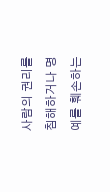사람의 권리를 침해하거나 명예를 훼손하는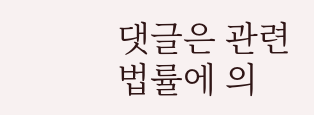댓글은 관련 법률에 의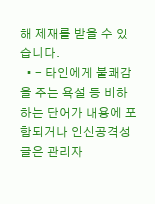해 제재를 받을 수 있습니다.
  • - 타인에게 불쾌감을 주는 욕설 등 비하하는 단어가 내용에 포함되거나 인신공격성 글은 관리자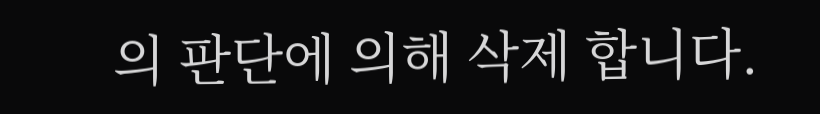의 판단에 의해 삭제 합니다.